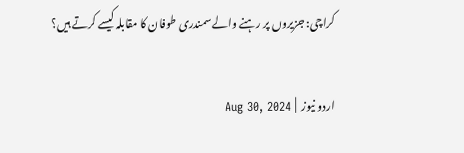کراچی: جزیروں پر رہنے والے سمندری طوفان کا مقابلہ کیسے کرتے ہیں؟

اردو نیوز  |  Aug 30, 2024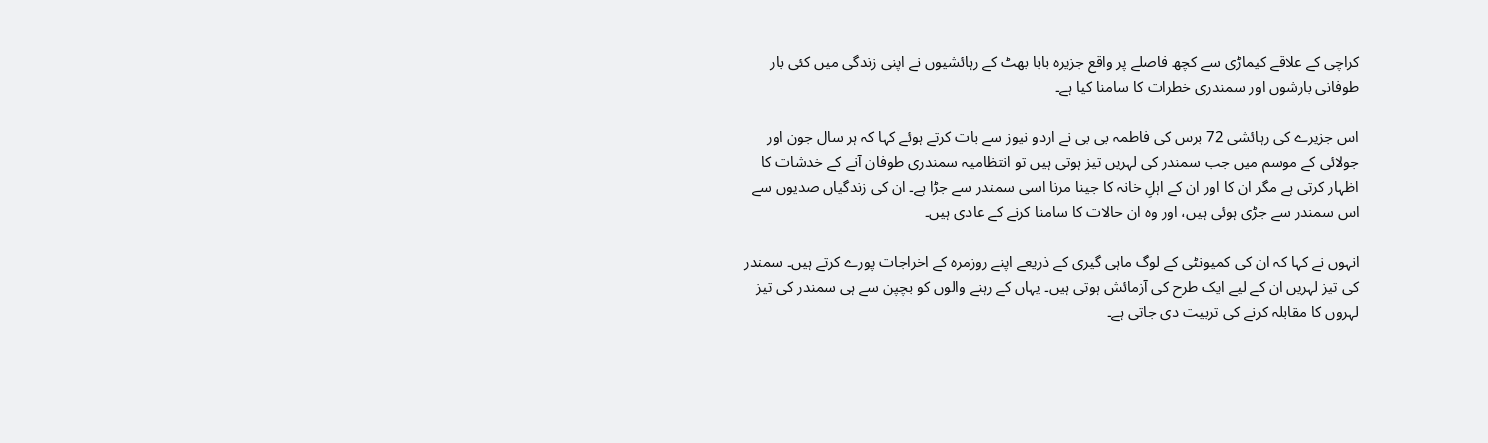کراچی کے علاقے کیماڑی سے کچھ فاصلے پر واقع جزیرہ بابا بھٹ کے رہائشیوں نے اپنی زندگی میں کئی بار طوفانی بارشوں اور سمندری خطرات کا سامنا کیا ہے۔

اس جزیرے کی رہائشی 72 برس کی فاطمہ بی بی نے اردو نیوز سے بات کرتے ہوئے کہا کہ ہر سال جون اور جولائی کے موسم میں جب سمندر کی لہریں تیز ہوتی ہیں تو انتظامیہ سمندری طوفان آنے کے خدشات کا اظہار کرتی ہے مگر ان کا اور ان کے اہلِ خانہ کا جینا مرنا اسی سمندر سے جڑا ہے۔ ان کی زندگیاں صدیوں سے اس سمندر سے جڑی ہوئی ہیں، اور وہ ان حالات کا سامنا کرنے کے عادی ہیں۔

انہوں نے کہا کہ ان کی کمیونٹی کے لوگ ماہی گیری کے ذریعے اپنے روزمرہ کے اخراجات پورے کرتے ہیں۔ سمندر کی تیز لہریں ان کے لیے ایک طرح کی آزمائش ہوتی ہیں۔ یہاں کے رہنے والوں کو بچپن سے ہی سمندر کی تیز لہروں کا مقابلہ کرنے کی تربیت دی جاتی ہے۔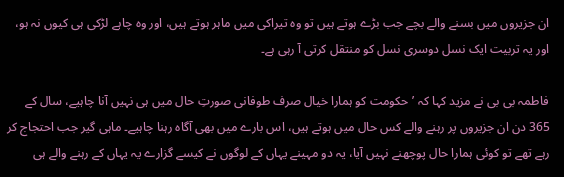ان جزیروں میں بسنے والے بچے جب بڑے ہوتے ہیں تو وہ تیراکی میں ماہر ہوتے ہیں، اور وہ چاہے لڑکی ہی کیوں نہ ہو، اور یہ تربیت ایک نسل دوسری نسل کو منتقل کرتی آ رہی ہے۔

فاطمہ بی بی نے مزید کہا کہ ’حکومت کو ہمارا خیال صرف طوفانی صورتِ حال میں ہی نہیں آنا چاہیے، سال کے 365 دن ان جزیروں پر رہنے والے کس حال میں ہوتے ہیں، اس بارے میں بھی آگاہ رہنا چاہیے۔ ماہی گیر جب احتجاج کر رہے تھے تو کوئی ہمارا حال پوچھنے نہیں آیا، یہ دو مہینے یہاں کے لوگوں نے کیسے گزارے یہ یہاں کے رہنے والے ہی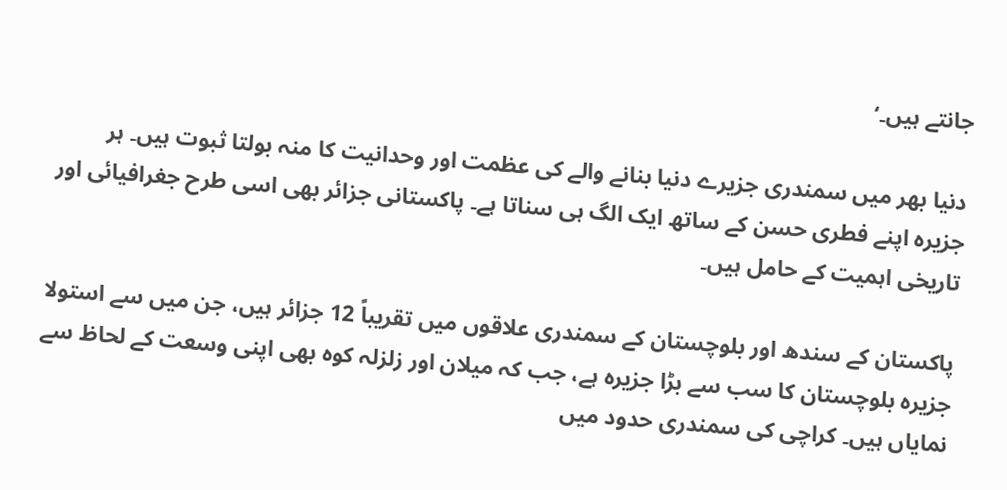جانتے ہیں۔‘

دنیا بھر میں سمندری جزیرے دنیا بنانے والے کی عظمت اور وحدانیت کا منہ بولتا ثبوت ہیں۔ ہر جزیرہ اپنے فطری حسن کے ساتھ ایک الگ ہی سناتا ہے۔ پاکستانی جزائر بھی اسی طرح جغرافیائی اور تاریخی اہمیت کے حامل ہیں۔

پاکستان کے سندھ اور بلوچستان کے سمندری علاقوں میں تقریباً 12 جزائر ہیں، جن میں سے استولا جزیرہ بلوچستان کا سب سے بڑا جزیرہ ہے، جب کہ میلان اور زلزلہ کوہ بھی اپنی وسعت کے لحاظ سے نمایاں ہیں۔ کراچی کی سمندری حدود میں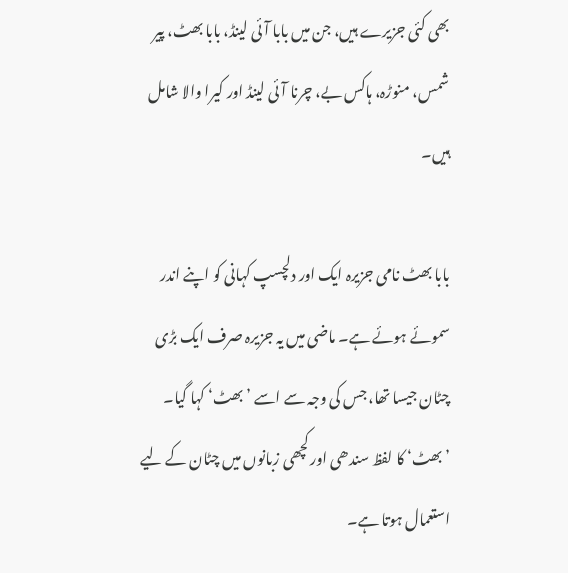بھی کئی جزیرے ہیں، جن میں بابا آئی لینڈ، بابا بھٹ، پیر شمس، منوڑہ، ہاکس بے، چرنا آئی لینڈ اور کیرا والا شامل ہیں۔

بابا بھٹ نامی جزیرہ ایک اور دلچسپ کہانی کو اپنے اندر سموئے ہوئے ہے۔ ماضی میں یہ جزیرہ صرف ایک بڑی چٹان جیسا تھا، جس کی وجہ سے اسے ’بھٹ‘ کہا گیا۔ ’بھٹ‘ کا لفظ سندھی اور کچھی زبانوں میں چٹان کے لیے استعمال ہوتا ہے۔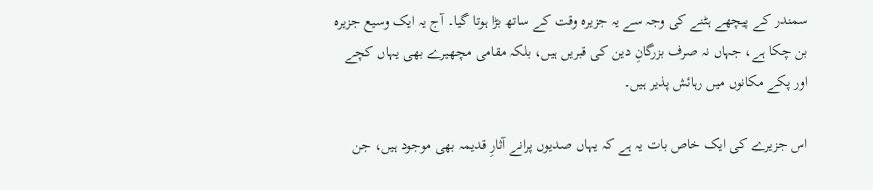سمندر کے پیچھے ہٹنے کی وجہ سے یہ جزیرہ وقت کے ساتھ بڑا ہوتا گیا۔ آج یہ ایک وسیع جزیرہ بن چکا ہے، جہاں نہ صرف بزرگانِ دین کی قبریں ہیں، بلکہ مقامی مچھیرے بھی یہاں کچے اور پکے مکانوں میں رہائش پذیر ہیں۔

اس جزیرے کی ایک خاص بات یہ ہے کہ یہاں صدیوں پرانے آثارِ قدیمہ بھی موجود ہیں، جن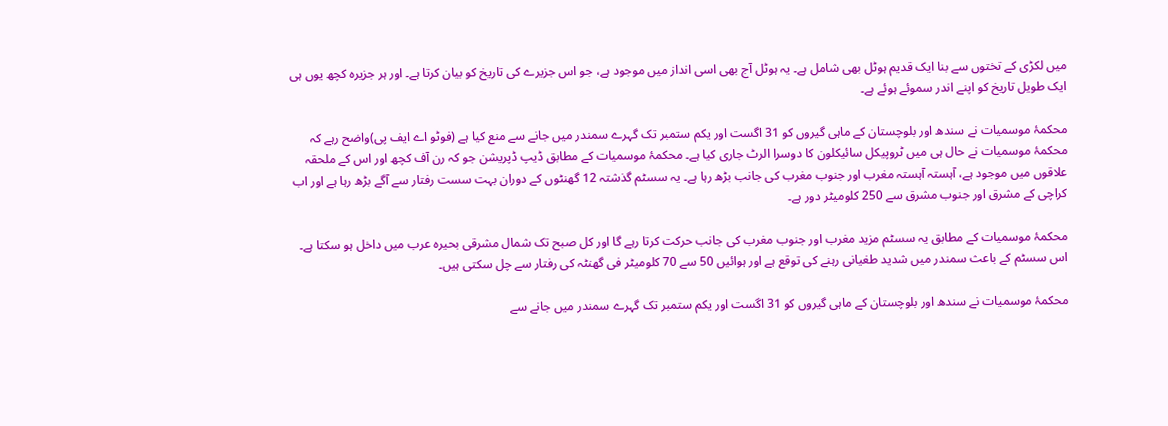میں لکڑی کے تختوں سے بنا ایک قدیم ہوٹل بھی شامل ہے۔ یہ ہوٹل آج بھی اسی انداز میں موجود ہے، جو اس جزیرے کی تاریخ کو بیان کرتا ہے۔ اور ہر جزیرہ کچھ یوں ہی ایک طویل تاریخ کو اپنے اندر سموئے ہوئے ہے۔

محکمۂ موسمیات نے سندھ اور بلوچستان کے ماہی گیروں کو 31 اگست اور یکم ستمبر تک گہرے سمندر میں جانے سے منع کیا ہے (فوٹو اے ایف پی)واضح رہے کہ محکمۂ موسمیات نے حال ہی میں ٹروپیکل سائیکلون کا دوسرا الرٹ جاری کیا ہے۔ محکمۂ موسمیات کے مطابق ڈیپ ڈپریشن جو کہ رن آف کچھ اور اس کے ملحقہ علاقوں میں موجود ہے، آہستہ آہستہ مغرب اور جنوب مغرب کی جانب بڑھ رہا ہے۔ یہ سسٹم گذشتہ 12 گھنٹوں کے دوران بہت سست رفتار سے آگے بڑھ رہا ہے اور اب کراچی کے مشرق اور جنوب مشرق سے 250 کلومیٹر دور ہے۔

محکمۂ موسمیات کے مطابق یہ سسٹم مزید مغرب اور جنوب مغرب کی جانب حرکت کرتا رہے گا اور کل صبح تک شمال مشرقی بحیرہ عرب میں داخل ہو سکتا ہے۔ اس سسٹم کے باعث سمندر میں شدید طغیانی رہنے کی توقع ہے اور ہوائیں 50 سے 70 کلومیٹر فی گھنٹہ کی رفتار سے چل سکتی ہیں۔

محکمۂ موسمیات نے سندھ اور بلوچستان کے ماہی گیروں کو 31 اگست اور یکم ستمبر تک گہرے سمندر میں جانے سے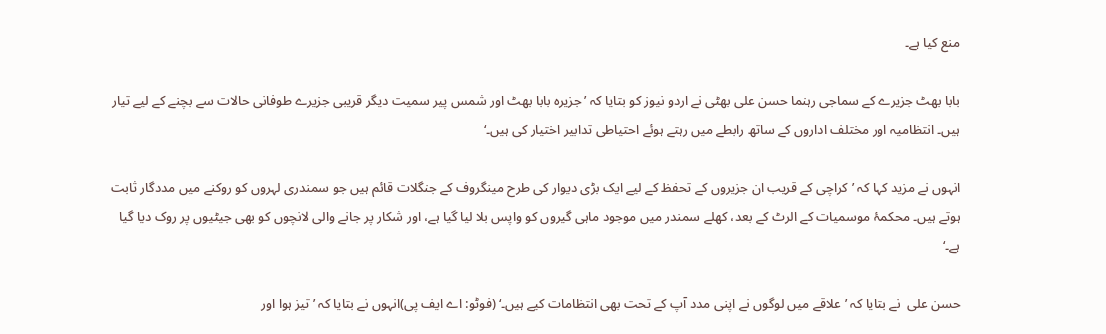منع کیا ہے۔

بابا بھٹ جزیرے کے سماجی رہنما حسن علی بھٹی نے اردو نیوز کو بتایا کہ ’جزیرہ بابا بھٹ اور شمس پیر سمیت دیگر قریبی جزیرے طوفانی حالات سے بچنے کے لیے تیار ہیں۔ انتظامیہ اور مختلف اداروں کے ساتھ رابطے میں رہتے ہوئے احتیاطی تدابیر اختیار کی ہیں۔‘

انہوں نے مزید کہا کہ ’کراچی کے قریب ان جزیروں کے تحفظ کے لیے ایک بڑی دیوار کی طرح مینگروف کے جنگلات قائم ہیں جو سمندری لہروں کو روکنے میں مددگار ثابت ہوتے ہیں۔ محکمۂ موسمیات کے الرٹ کے بعد، کھلے سمندر میں موجود ماہی گیروں کو واپس بلا لیا گیا ہے، اور شکار پر جانے والی لانچوں کو بھی جیٹیوں پر روک دیا گیا ہے۔‘

حسن علی  نے بتایا کہ ’علاقے میں لوگوں نے اپنی مدد آپ کے تحت بھی انتظامات کیے ہیں۔‘ (فوٹو: اے ایف پی)انہوں نے بتایا کہ ’تیز ہوا اور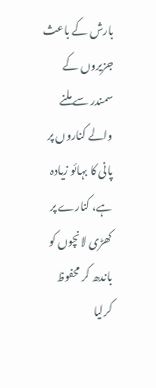بارش کے باعث جزیروں کے سمندر سے ملنے والے کناروں پر پانی کا بہائو زیادہ ہے، کنارے پر کھڑی لانچوں کو باندھ کر محفوظ کرلیا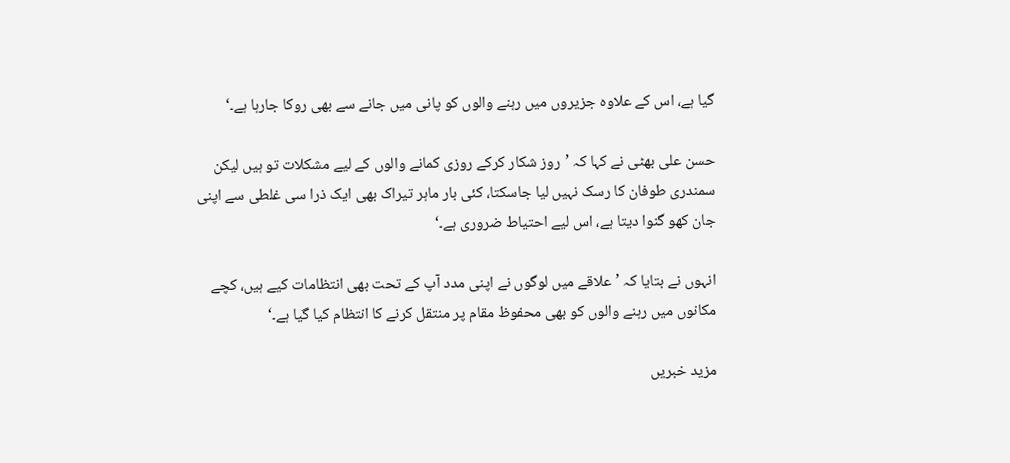گیا ہے، اس کے علاوہ جزیروں میں رہنے والوں کو پانی میں جانے سے بھی روکا جارہا ہے۔‘

حسن علی بھٹی نے کہا کہ ’روز شکار کرکے روزی کمانے والوں کے لیے مشکلات تو ہیں لیکن سمندری طوفان کا رسک نہیں لیا جاسکتا، کئی بار ماہر تیراک بھی ایک ذرا سی غلطی سے اپنی جان کھو گنوا دیتا ہے، اس لیے احتیاط ضروری ہے۔‘

انہوں نے بتایا کہ ’علاقے میں لوگوں نے اپنی مدد آپ کے تحت بھی انتظامات کیے ہیں، کچے مکانوں میں رہنے والوں کو بھی محفوظ مقام پر منتقل کرنے کا انتظام کیا گیا ہے۔‘

مزید خبریں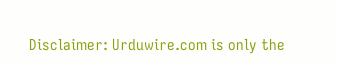Disclaimer: Urduwire.com is only the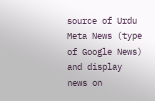source of Urdu Meta News (type of Google News) and display news on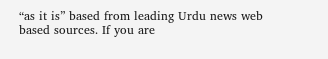“as it is” based from leading Urdu news web based sources. If you are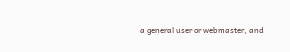a general user or webmaster, and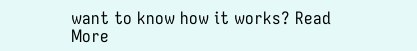want to know how it works? Read More